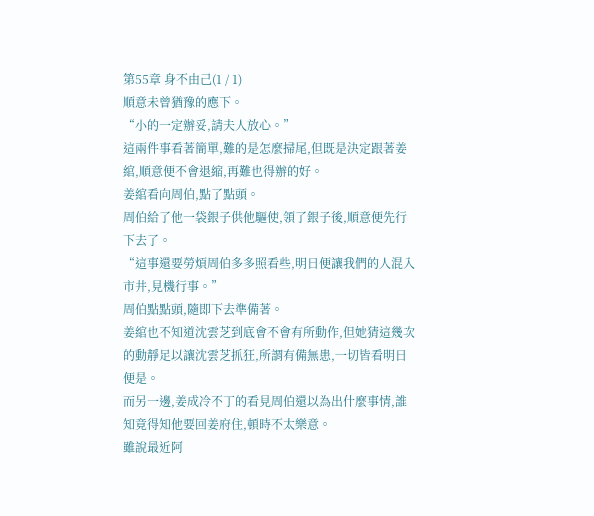第55章 身不由己(1 / 1)
順意未曾猶豫的應下。
“小的一定辦妥,請夫人放心。”
這兩件事看著簡單,難的是怎麼掃尾,但既是決定跟著姜綰,順意便不會退縮,再難也得辦的好。
姜綰看向周伯,點了點頭。
周伯給了他一袋銀子供他驅使,領了銀子後,順意便先行下去了。
“這事還要勞煩周伯多多照看些,明日便讓我們的人混入市井,見機行事。”
周伯點點頭,隨即下去準備著。
姜綰也不知道沈雲芝到底會不會有所動作,但她猜這幾次的動靜足以讓沈雲芝抓狂,所謂有備無患,一切皆看明日便是。
而另一邊,姜成冷不丁的看見周伯還以為出什麼事情,誰知竟得知他要回姜府住,頓時不太樂意。
雖說最近阿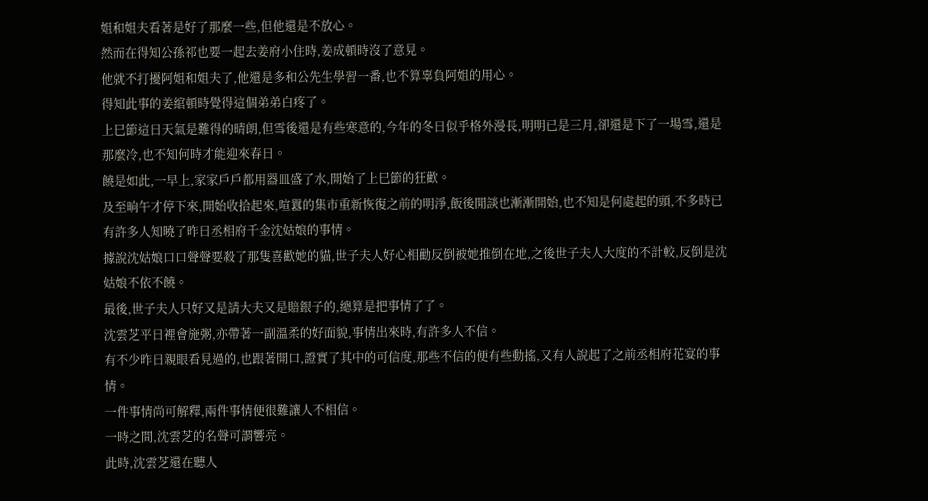姐和姐夫看著是好了那麼一些,但他還是不放心。
然而在得知公孫祁也要一起去姜府小住時,姜成頓時沒了意見。
他就不打擾阿姐和姐夫了,他還是多和公先生學習一番,也不算辜負阿姐的用心。
得知此事的姜綰頓時覺得這個弟弟白疼了。
上巳節這日天氣是難得的晴朗,但雪後還是有些寒意的,今年的冬日似乎格外漫長,明明已是三月,卻還是下了一場雪,還是那麼冷,也不知何時才能迎來春日。
饒是如此,一早上,家家戶戶都用器皿盛了水,開始了上巳節的狂歡。
及至晌午才停下來,開始收拾起來,喧囂的集市重新恢復之前的明淨,飯後閒談也漸漸開始,也不知是何處起的頭,不多時已有許多人知曉了昨日丞相府千金沈姑娘的事情。
據說沈姑娘口口聲聲要殺了那隻喜歡她的貓,世子夫人好心相勸反倒被她推倒在地,之後世子夫人大度的不計較,反倒是沈姑娘不依不饒。
最後,世子夫人只好又是請大夫又是賠銀子的,總算是把事情了了。
沈雲芝平日裡會施粥,亦帶著一副溫柔的好面貌,事情出來時,有許多人不信。
有不少昨日親眼看見過的,也跟著開口,證實了其中的可信度,那些不信的便有些動搖,又有人說起了之前丞相府花宴的事情。
一件事情尚可解釋,兩件事情便很難讓人不相信。
一時之間,沈雲芝的名聲可謂響亮。
此時,沈雲芝還在聽人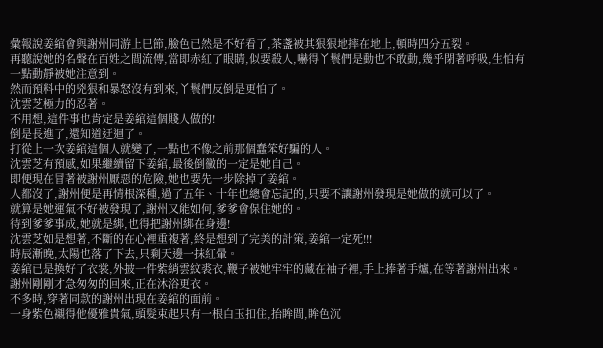彙報說姜綰會與謝州同游上巳節,臉色已然是不好看了,茶盞被其狠狠地摔在地上,頓時四分五裂。
再聽說她的名聲在百姓之間流傳,當即赤紅了眼睛,似要殺人,嚇得丫鬟們是動也不敢動,幾乎閉著呼吸,生怕有一點動靜被她注意到。
然而預料中的兇狠和暴怒沒有到來,丫鬟們反倒是更怕了。
沈雲芝極力的忍著。
不用想,這件事也肯定是姜綰這個賤人做的!
倒是長進了,還知道迂迴了。
打從上一次姜綰這個人就變了,一點也不像之前那個蠢笨好騙的人。
沈雲芝有預感,如果繼續留下姜綰,最後倒黴的一定是她自己。
即便現在冒著被謝州厭惡的危險,她也要先一步除掉了姜綰。
人都沒了,謝州便是再情根深種,過了五年、十年也總會忘記的,只要不讓謝州發現是她做的就可以了。
就算是她運氣不好被發現了,謝州又能如何,爹爹會保住她的。
待到爹爹事成,她就是綁,也得把謝州綁在身邊!
沈雲芝如是想著,不斷的在心裡重複著,終是想到了完美的計策,姜綰一定死!!!
時辰漸晚,太陽也落了下去,只剩天邊一抹紅暈。
姜綰已是換好了衣裳,外披一件紫綃雲紋裘衣,鞭子被她牢牢的藏在袖子裡,手上捧著手爐,在等著謝州出來。
謝州剛剛才急匆匆的回來,正在沐浴更衣。
不多時,穿著同款的謝州出現在姜綰的面前。
一身紫色襯得他優雅貴氣,頭髮束起只有一根白玉扣住,抬眸間,眸色沉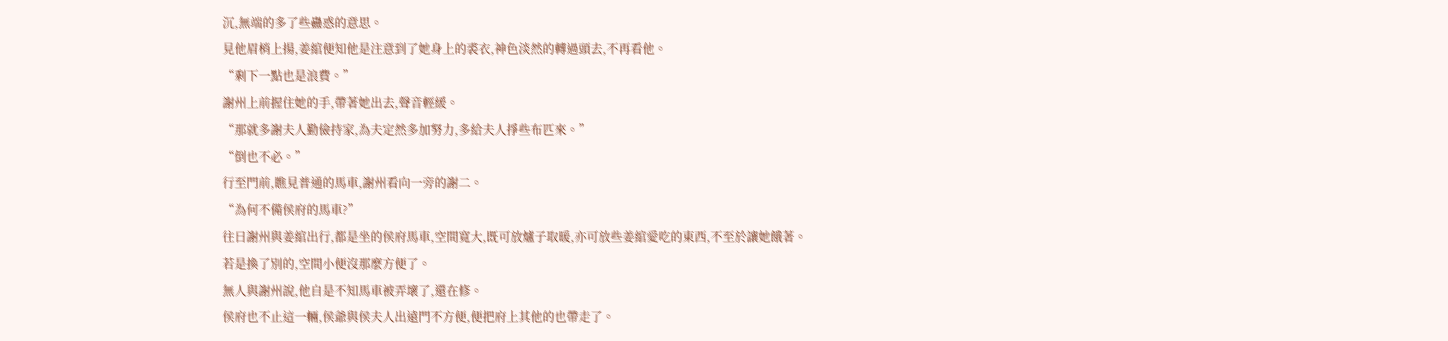沉,無端的多了些蠱惑的意思。
見他眉梢上揚,姜綰便知他是注意到了她身上的裘衣,神色淡然的轉過頭去,不再看他。
“剩下一點也是浪費。”
謝州上前握住她的手,帶著她出去,聲音輕緩。
“那就多謝夫人勤儉持家,為夫定然多加努力,多給夫人掙些布匹來。”
“倒也不必。”
行至門前,瞧見普通的馬車,謝州看向一旁的謝二。
“為何不備侯府的馬車?”
往日謝州與姜綰出行,都是坐的侯府馬車,空間寬大,既可放爐子取暖,亦可放些姜綰愛吃的東西,不至於讓她餓著。
若是換了別的,空間小便沒那麼方便了。
無人與謝州說,他自是不知馬車被弄壞了,還在修。
侯府也不止這一輛,侯爺與侯夫人出遠門不方便,便把府上其他的也帶走了。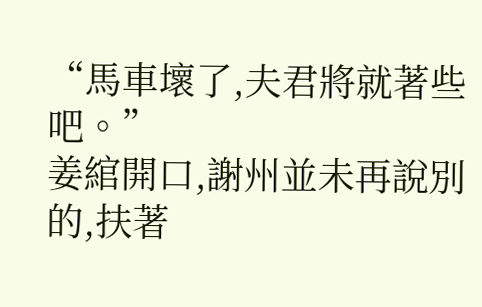“馬車壞了,夫君將就著些吧。”
姜綰開口,謝州並未再說別的,扶著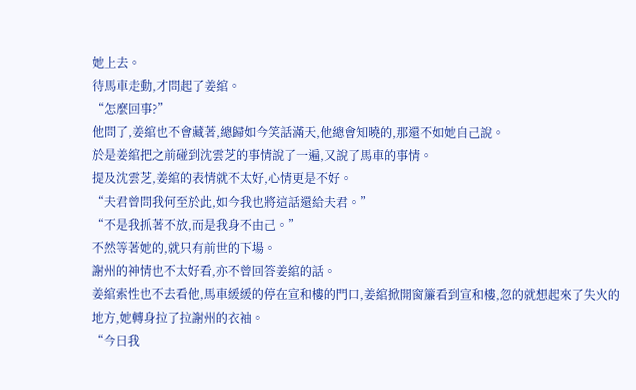她上去。
待馬車走動,才問起了姜綰。
“怎麼回事?”
他問了,姜綰也不會藏著,總歸如今笑話滿天,他總會知曉的,那還不如她自己說。
於是姜綰把之前碰到沈雲芝的事情說了一遍,又說了馬車的事情。
提及沈雲芝,姜綰的表情就不太好,心情更是不好。
“夫君曾問我何至於此,如今我也將這話還給夫君。”
“不是我抓著不放,而是我身不由己。”
不然等著她的,就只有前世的下場。
謝州的神情也不太好看,亦不曾回答姜綰的話。
姜綰索性也不去看他,馬車緩緩的停在宣和樓的門口,姜綰掀開窗簾看到宣和樓,忽的就想起來了失火的地方,她轉身拉了拉謝州的衣袖。
“今日我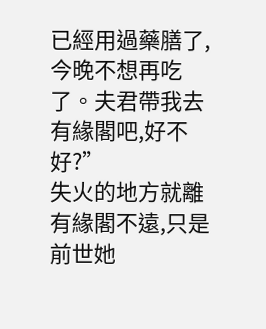已經用過藥膳了,今晚不想再吃了。夫君帶我去有緣閣吧,好不好?”
失火的地方就離有緣閣不遠,只是前世她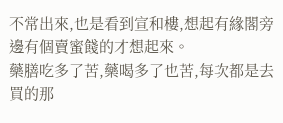不常出來,也是看到宣和樓,想起有緣閣旁邊有個賣蜜餞的才想起來。
藥膳吃多了苦,藥喝多了也苦,每次都是去買的那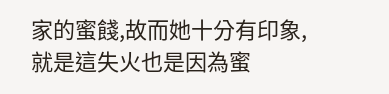家的蜜餞,故而她十分有印象,就是這失火也是因為蜜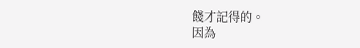餞才記得的。
因為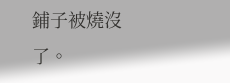鋪子被燒沒了。